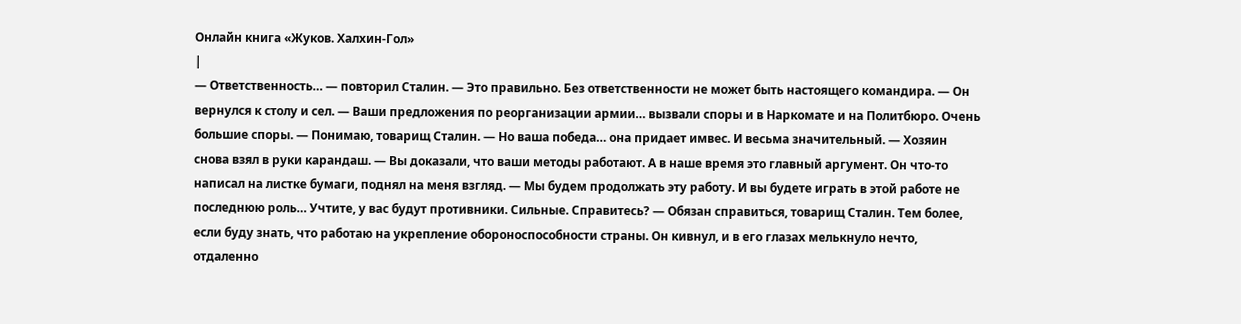Онлайн книга «Жуков. Халхин-Гол»
|
— Ответственность… — повторил Сталин. — Это правильно. Без ответственности не может быть настоящего командира. — Он вернулся к столу и сел. — Ваши предложения по реорганизации армии… вызвали споры и в Наркомате и на Политбюро. Очень большие споры. — Понимаю, товарищ Сталин. — Но ваша победа… она придает имвес. И весьма значительный. — Хозяин снова взял в руки карандаш. — Вы доказали, что ваши методы работают. А в наше время это главный аргумент. Он что-то написал на листке бумаги, поднял на меня взгляд. — Мы будем продолжать эту работу. И вы будете играть в этой работе не последнюю роль… Учтите, у вас будут противники. Сильные. Справитесь? — Обязан справиться, товарищ Сталин. Тем более, если буду знать, что работаю на укрепление обороноспособности страны. Он кивнул, и в его глазах мелькнуло нечто, отдаленно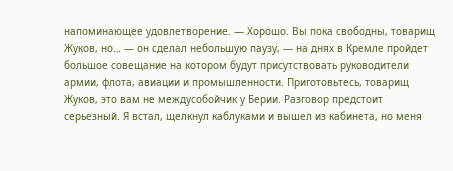напоминающее удовлетворение. — Хорошо. Вы пока свободны, товарищ Жуков, но… — он сделал небольшую паузу, — на днях в Кремле пройдет большое совещание на котором будут присутствовать руководители армии, флота, авиации и промышленности. Приготовьтесь, товарищ Жуков, это вам не междусобойчик у Берии. Разговор предстоит серьезный. Я встал, щелкнул каблуками и вышел из кабинета, но меня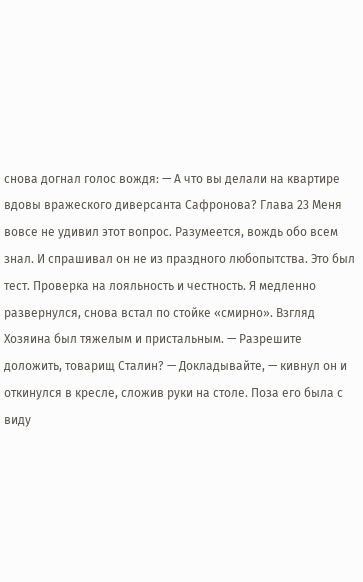снова догнал голос вождя: — А что вы делали на квартире вдовы вражеского диверсанта Сафронова? Глава 23 Меня вовсе не удивил этот вопрос. Разумеется, вождь обо всем знал. И спрашивал он не из праздного любопытства. Это был тест. Проверка на лояльность и честность. Я медленно развернулся, снова встал по стойке «смирно». Взгляд Хозяина был тяжелым и пристальным. — Разрешите доложить, товарищ Сталин? — Докладывайте, — кивнул он и откинулся в кресле, сложив руки на столе. Поза его была с виду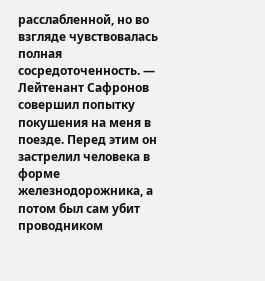расслабленной, но во взгляде чувствовалась полная сосредоточенность. — Лейтенант Сафронов совершил попытку покушения на меня в поезде. Перед этим он застрелил человека в форме железнодорожника, а потом был сам убит проводником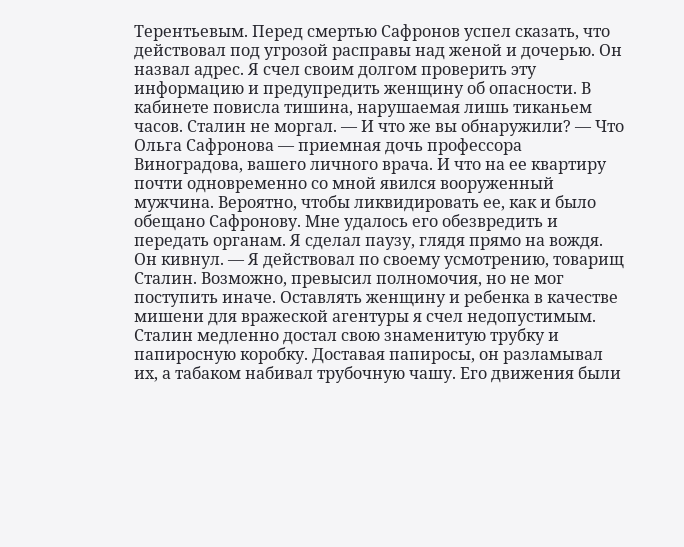Терентьевым. Перед смертью Сафронов успел сказать, что действовал под угрозой расправы над женой и дочерью. Он назвал адрес. Я счел своим долгом проверить эту информацию и предупредить женщину об опасности. В кабинете повисла тишина, нарушаемая лишь тиканьем часов. Сталин не моргал. — И что же вы обнаружили? — Что Ольга Сафронова — приемная дочь профессора Виноградова, вашего личного врача. И что на ее квартиру почти одновременно со мной явился вооруженный мужчина. Вероятно, чтобы ликвидировать ее, как и было обещано Сафронову. Мне удалось его обезвредить и передать органам. Я сделал паузу, глядя прямо на вождя. Он кивнул. — Я действовал по своему усмотрению, товарищ Сталин. Возможно, превысил полномочия, но не мог поступить иначе. Оставлять женщину и ребенка в качестве мишени для вражеской агентуры я счел недопустимым. Сталин медленно достал свою знаменитую трубку и папиросную коробку. Доставая папиросы, он разламывал их, а табаком набивал трубочную чашу. Его движения были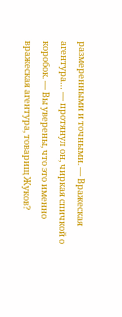размеренными и точными. — Вражеская агентура… — протянул он, чиркая спичкой о коробок. — Вы уверены, что это именно вражеская агентура, товарищ Жуков?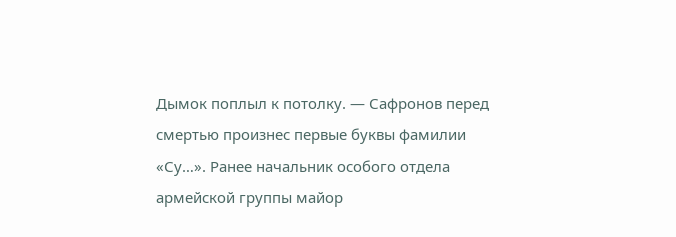Дымок поплыл к потолку. — Сафронов перед смертью произнес первые буквы фамилии «Су…». Ранее начальник особого отдела армейской группы майор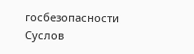госбезопасности Суслов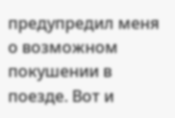предупредил меня о возможном покушении в поезде. Вот и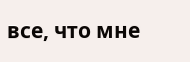все, что мне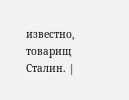известно, товарищ Сталин. |